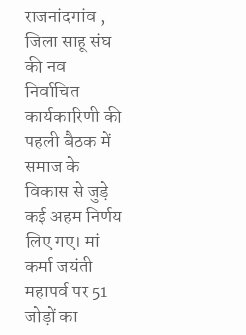राजनांदगांव , जिला साहू संघ की नव निर्वाचित कार्यकारिणी की पहली बैठक में समाज के विकास से जुड़े कई अहम निर्णय लिए गए। मां कर्मा जयंती महापर्व पर 51 जोड़ों का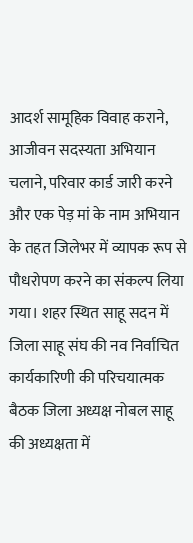आदर्श सामूहिक विवाह कराने, आजीवन सदस्यता अभियान चलाने, परिवार कार्ड जारी करने और एक पेड़ मां के नाम अभियान के तहत जिलेभर में व्यापक रूप से पौधरोपण करने का संकल्प लिया गया। शहर स्थित साहू सदन में जिला साहू संघ की नव निर्वाचित कार्यकारिणी की परिचयात्मक बैठक जिला अध्यक्ष नोबल साहू की अध्यक्षता में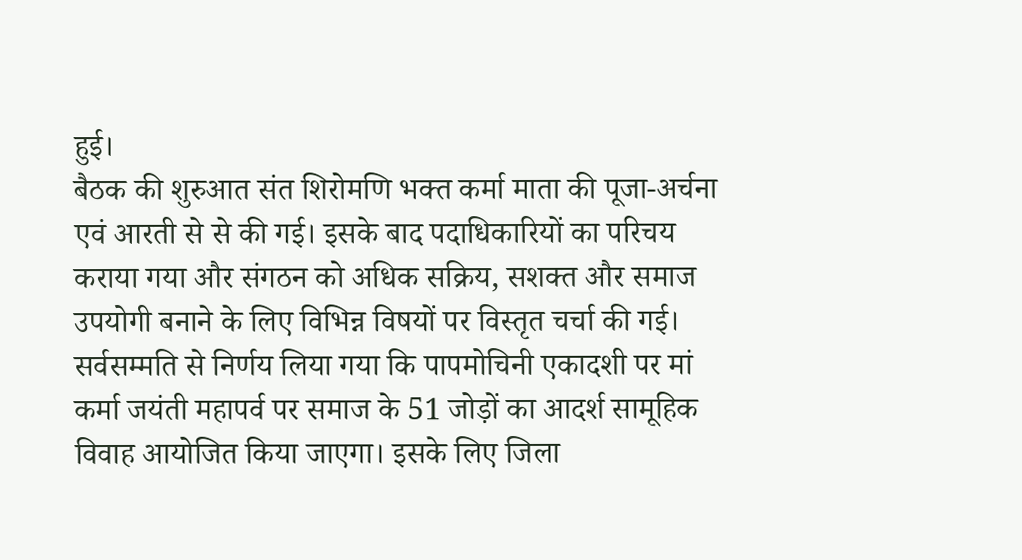हुई।
बैठक की शुरुआत संत शिरोमणि भक्त कर्मा माता की पूजा-अर्चना एवं आरती से से की गई। इसके बाद पदाधिकारियों का परिचय कराया गया और संगठन को अधिक सक्रिय, सशक्त और समाज उपयोगी बनाने के लिए विभिन्न विषयों पर विस्तृत चर्चा की गई। सर्वसम्मति से निर्णय लिया गया कि पापमोचिनी एकादशी पर मां कर्मा जयंती महापर्व पर समाज के 51 जोड़ों का आदर्श सामूहिक विवाह आयोजित किया जाएगा। इसके लिए जिला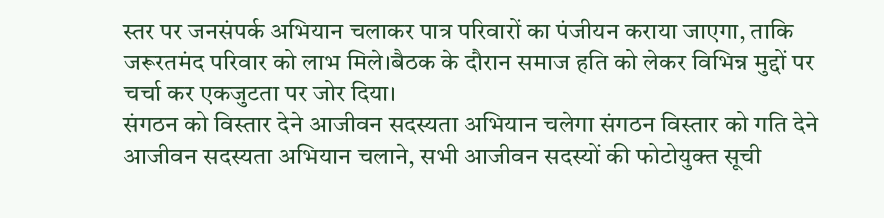स्तर पर जनसंपर्क अभियान चलाकर पात्र परिवारों का पंजीयन कराया जाएगा, ताकि जरूरतमंद परिवार को लाभ मिले।बैठक के दौरान समाज हति को लेकर विभिन्न मुद्दों पर चर्चा कर एकजुटता पर जोर दिया।
संगठन को विस्तार देने आजीवन सदस्यता अभियान चलेगा संगठन विस्तार को गति देने आजीवन सदस्यता अभियान चलाने, सभी आजीवन सदस्यों की फोटोयुक्त सूची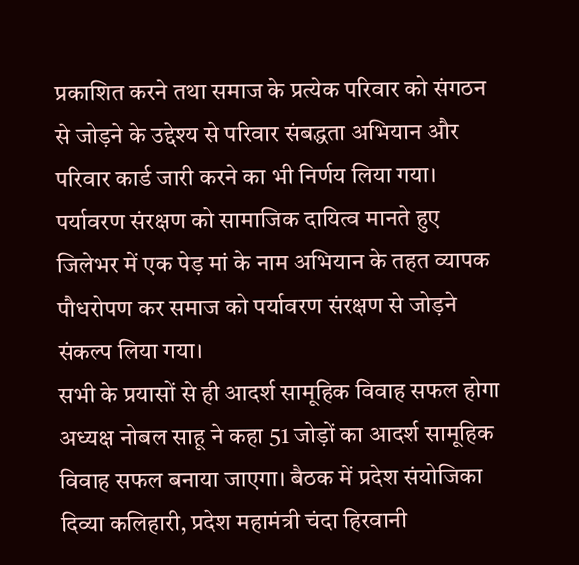प्रकाशित करने तथा समाज के प्रत्येक परिवार को संगठन से जोड़ने के उद्देश्य से परिवार संबद्धता अभियान और परिवार कार्ड जारी करने का भी निर्णय लिया गया। पर्यावरण संरक्षण को सामाजिक दायित्व मानते हुए जिलेभर में एक पेड़ मां के नाम अभियान के तहत व्यापक पौधरोपण कर समाज को पर्यावरण संरक्षण से जोड़ने संकल्प लिया गया।
सभी के प्रयासों से ही आदर्श सामूहिक विवाह सफल होगा अध्यक्ष नोबल साहू ने कहा 51 जोड़ों का आदर्श सामूहिक विवाह सफल बनाया जाएगा। बैठक में प्रदेश संयोजिका दिव्या कलिहारी, प्रदेश महामंत्री चंदा हिरवानी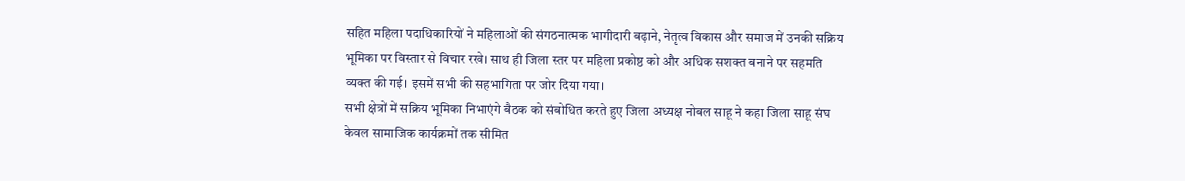सहित महिला पदाधिकारियों ने महिलाओं की संगठनात्मक भागीदारी बढ़ाने, नेतृत्व विकास और समाज में उनकी सक्रिय भूमिका पर विस्तार से विचार रखे। साथ ही जिला स्तर पर महिला प्रकोष्ठ को और अधिक सशक्त बनाने पर सहमति व्यक्त की गई। इसमें सभी की सहभागिता पर जोर दिया गया।
सभी क्षेत्रों में सक्रिय भूमिका निभाएंगे बैठक को संबोधित करते हुए जिला अध्यक्ष नोबल साहू ने कहा जिला साहू संघ केवल सामाजिक कार्यक्रमों तक सीमित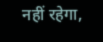नहीं रहेगा,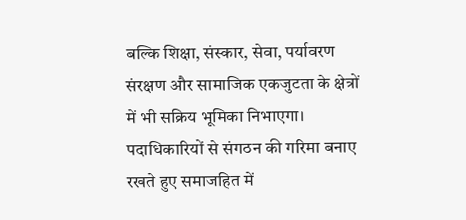बल्कि शिक्षा, संस्कार, सेवा, पर्यावरण संरक्षण और सामाजिक एकजुटता के क्षेत्रों में भी सक्रिय भूमिका निभाएगा। पदाधिकारियों से संगठन की गरिमा बनाए रखते हुए समाजहित में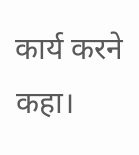कार्य करने कहा।